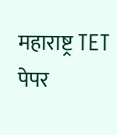महाराष्ट्र TET पेपर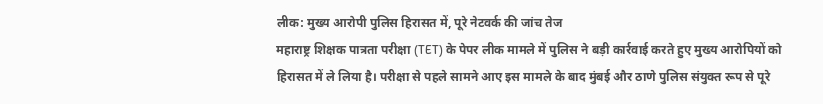लीक: मुख्य आरोपी पुलिस हिरासत में, पूरे नेटवर्क की जांच तेज
महाराष्ट्र शिक्षक पात्रता परीक्षा (TET) के पेपर लीक मामले में पुलिस ने बड़ी कार्रवाई करते हुए मुख्य आरोपियों को हिरासत में ले लिया है। परीक्षा से पहले सामने आए इस मामले के बाद मुंबई और ठाणे पुलिस संयुक्त रूप से पूरे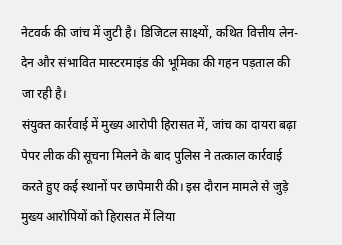नेटवर्क की जांच में जुटी है। डिजिटल साक्ष्यों, कथित वित्तीय लेन-देन और संभावित मास्टरमाइंड की भूमिका की गहन पड़ताल की जा रही है।
संयुक्त कार्रवाई में मुख्य आरोपी हिरासत में, जांच का दायरा बढ़ा
पेपर लीक की सूचना मिलने के बाद पुलिस ने तत्काल कार्रवाई करते हुए कई स्थानों पर छापेमारी की। इस दौरान मामले से जुड़े मुख्य आरोपियों को हिरासत में लिया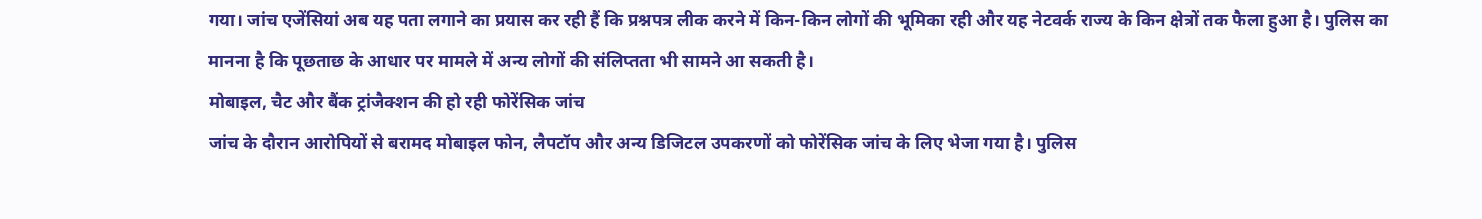गया। जांच एजेंसियां अब यह पता लगाने का प्रयास कर रही हैं कि प्रश्नपत्र लीक करने में किन-किन लोगों की भूमिका रही और यह नेटवर्क राज्य के किन क्षेत्रों तक फैला हुआ है। पुलिस का मानना है कि पूछताछ के आधार पर मामले में अन्य लोगों की संलिप्तता भी सामने आ सकती है।
मोबाइल, चैट और बैंक ट्रांजैक्शन की हो रही फोरेंसिक जांच
जांच के दौरान आरोपियों से बरामद मोबाइल फोन, लैपटॉप और अन्य डिजिटल उपकरणों को फोरेंसिक जांच के लिए भेजा गया है। पुलिस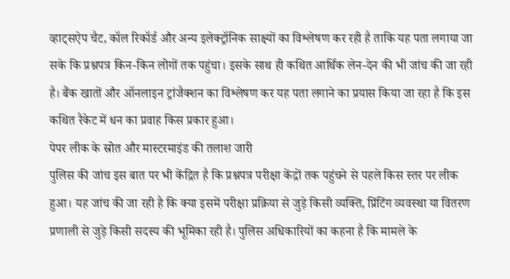व्हाट्सऐप चैट, कॉल रिकॉर्ड और अन्य इलेक्ट्रॉनिक साक्ष्यों का विश्लेषण कर रही है ताकि यह पता लगाया जा सके कि प्रश्नपत्र किन-किन लोगों तक पहुंचा। इसके साथ ही कथित आर्थिक लेन-देन की भी जांच की जा रही है। बैंक खातों और ऑनलाइन ट्रांजैक्शन का विश्लेषण कर यह पता लगाने का प्रयास किया जा रहा है कि इस कथित रैकेट में धन का प्रवाह किस प्रकार हुआ।
पेपर लीक के स्रोत और मास्टरमाइंड की तलाश जारी
पुलिस की जांच इस बात पर भी केंद्रित है कि प्रश्नपत्र परीक्षा केंद्रों तक पहुंचने से पहले किस स्तर पर लीक हुआ। यह जांच की जा रही है कि क्या इसमें परीक्षा प्रक्रिया से जुड़े किसी व्यक्ति, प्रिंटिंग व्यवस्था या वितरण प्रणाली से जुड़े किसी सदस्य की भूमिका रही है। पुलिस अधिकारियों का कहना है कि मामले के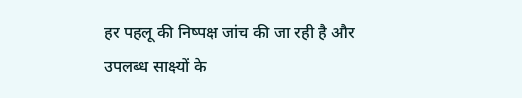हर पहलू की निष्पक्ष जांच की जा रही है और उपलब्ध साक्ष्यों के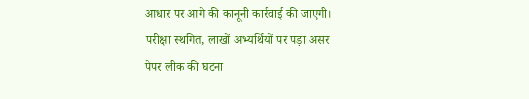आधार पर आगे की कानूनी कार्रवाई की जाएगी।
परीक्षा स्थगित, लाखों अभ्यर्थियों पर पड़ा असर
पेपर लीक की घटना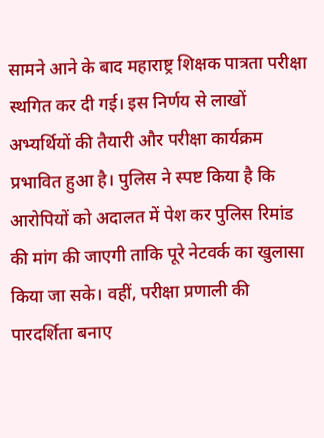सामने आने के बाद महाराष्ट्र शिक्षक पात्रता परीक्षा स्थगित कर दी गई। इस निर्णय से लाखों अभ्यर्थियों की तैयारी और परीक्षा कार्यक्रम प्रभावित हुआ है। पुलिस ने स्पष्ट किया है कि आरोपियों को अदालत में पेश कर पुलिस रिमांड की मांग की जाएगी ताकि पूरे नेटवर्क का खुलासा किया जा सके। वहीं, परीक्षा प्रणाली की पारदर्शिता बनाए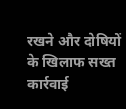रखने और दोषियों के खिलाफ सख्त कार्रवाई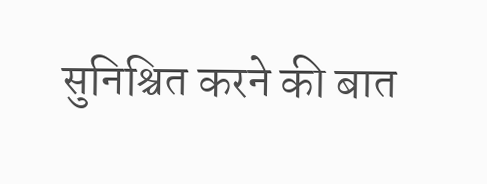सुनिश्चित करने की बात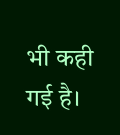भी कही गई है।